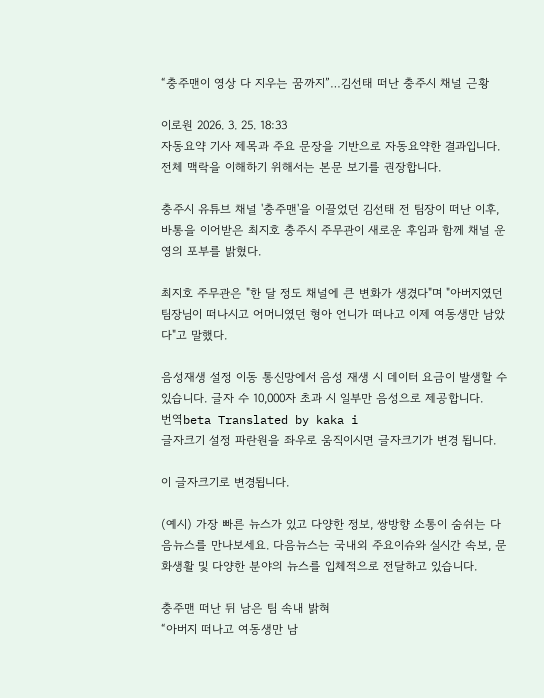“충주맨이 영상 다 지우는 꿈까지”…김선태 떠난 충주시 채널 근황

이로원 2026. 3. 25. 18:33
자동요약 기사 제목과 주요 문장을 기반으로 자동요약한 결과입니다.
전체 맥락을 이해하기 위해서는 본문 보기를 권장합니다.

충주시 유튜브 채널 '충주맨'을 이끌었던 김선태 전 팀장이 떠난 이후, 바통을 이어받은 최지호 충주시 주무관이 새로운 후임과 함께 채널 운영의 포부를 밝혔다.

최지호 주무관은 "한 달 정도 채널에 큰 변화가 생겼다"며 "아버지였던 팀장님이 떠나시고 어머니였던 형아 언니가 떠나고 이제 여동생만 남았다"고 말했다.

음성재생 설정 이동 통신망에서 음성 재생 시 데이터 요금이 발생할 수 있습니다. 글자 수 10,000자 초과 시 일부만 음성으로 제공합니다.
번역beta Translated by kaka i
글자크기 설정 파란원을 좌우로 움직이시면 글자크기가 변경 됩니다.

이 글자크기로 변경됩니다.

(예시) 가장 빠른 뉴스가 있고 다양한 정보, 쌍방향 소통이 숨쉬는 다음뉴스를 만나보세요. 다음뉴스는 국내외 주요이슈와 실시간 속보, 문화생활 및 다양한 분야의 뉴스를 입체적으로 전달하고 있습니다.

충주맨 떠난 뒤 남은 팀 속내 밝혀
“아버지 떠나고 여동생만 남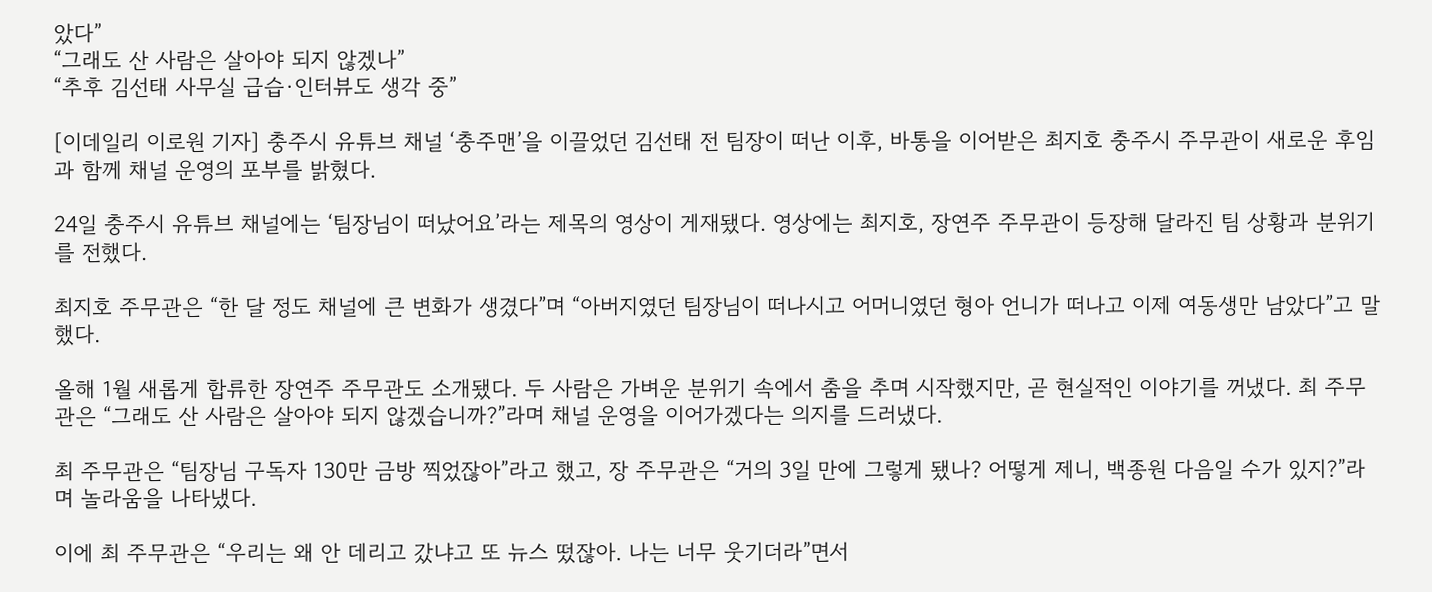았다”
“그래도 산 사람은 살아야 되지 않겠나”
“추후 김선태 사무실 급습·인터뷰도 생각 중”

[이데일리 이로원 기자] 충주시 유튜브 채널 ‘충주맨’을 이끌었던 김선태 전 팀장이 떠난 이후, 바통을 이어받은 최지호 충주시 주무관이 새로운 후임과 함께 채널 운영의 포부를 밝혔다.

24일 충주시 유튜브 채널에는 ‘팀장님이 떠났어요’라는 제목의 영상이 게재됐다. 영상에는 최지호, 장연주 주무관이 등장해 달라진 팀 상황과 분위기를 전했다.

최지호 주무관은 “한 달 정도 채널에 큰 변화가 생겼다”며 “아버지였던 팀장님이 떠나시고 어머니였던 형아 언니가 떠나고 이제 여동생만 남았다”고 말했다.

올해 1월 새롭게 합류한 장연주 주무관도 소개됐다. 두 사람은 가벼운 분위기 속에서 춤을 추며 시작했지만, 곧 현실적인 이야기를 꺼냈다. 최 주무관은 “그래도 산 사람은 살아야 되지 않겠습니까?”라며 채널 운영을 이어가겠다는 의지를 드러냈다.

최 주무관은 “팀장님 구독자 130만 금방 찍었잖아”라고 했고, 장 주무관은 “거의 3일 만에 그렇게 됐나? 어떻게 제니, 백종원 다음일 수가 있지?”라며 놀라움을 나타냈다.

이에 최 주무관은 “우리는 왜 안 데리고 갔냐고 또 뉴스 떴잖아. 나는 너무 웃기더라”면서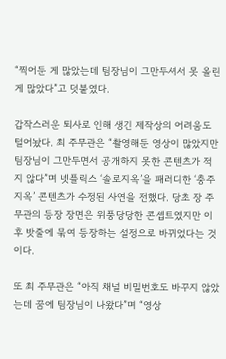“찍어둔 게 많았는데 팀장님이 그만두셔서 못 올린 게 많았다”고 덧붙였다.

갑작스러운 퇴사로 인해 생긴 제작상의 어려움도 털어놨다. 최 주무관은 “촬영해둔 영상이 많았지만 팀장님이 그만두면서 공개하지 못한 콘텐츠가 적지 않다”며 넷플릭스 ‘솔로지옥’을 패러디한 ‘충주지옥’ 콘텐츠가 수정된 사연을 전했다. 당초 장 주무관의 등장 장면은 위풍당당한 콘셉트였지만 이후 밧줄에 묶여 등장하는 설정으로 바뀌었다는 것이다.

또 최 주무관은 “아직 채널 비밀번호도 바꾸지 않았는데 꿈에 팀장님이 나왔다”며 “영상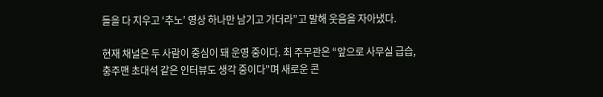들을 다 지우고 ‘추노’ 영상 하나만 남기고 가더라”고 말해 웃음을 자아냈다.

현재 채널은 두 사람이 중심이 돼 운영 중이다. 최 주무관은 “앞으로 사무실 급습, 충주맨 초대석 같은 인터뷰도 생각 중이다”며 새로운 콘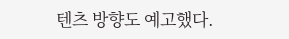텐츠 방향도 예고했다.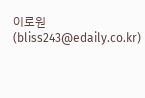이로원 (bliss243@edaily.co.kr)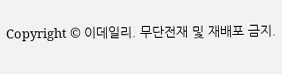Copyright © 이데일리. 무단전재 및 재배포 금지.